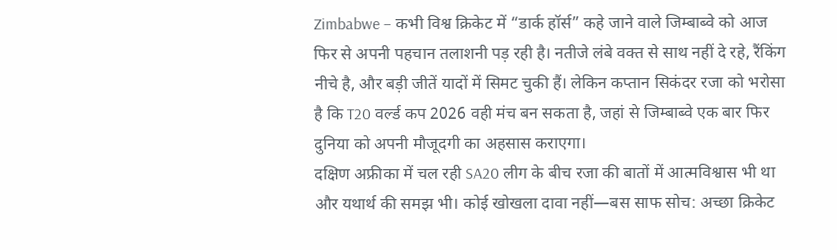Zimbabwe – कभी विश्व क्रिकेट में “डार्क हॉर्स” कहे जाने वाले जिम्बाब्वे को आज फिर से अपनी पहचान तलाशनी पड़ रही है। नतीजे लंबे वक्त से साथ नहीं दे रहे, रैंकिंग नीचे है, और बड़ी जीतें यादों में सिमट चुकी हैं। लेकिन कप्तान सिकंदर रजा को भरोसा है कि T20 वर्ल्ड कप 2026 वही मंच बन सकता है, जहां से जिम्बाब्वे एक बार फिर दुनिया को अपनी मौजूदगी का अहसास कराएगा।
दक्षिण अफ्रीका में चल रही SA20 लीग के बीच रजा की बातों में आत्मविश्वास भी था और यथार्थ की समझ भी। कोई खोखला दावा नहीं—बस साफ सोच: अच्छा क्रिकेट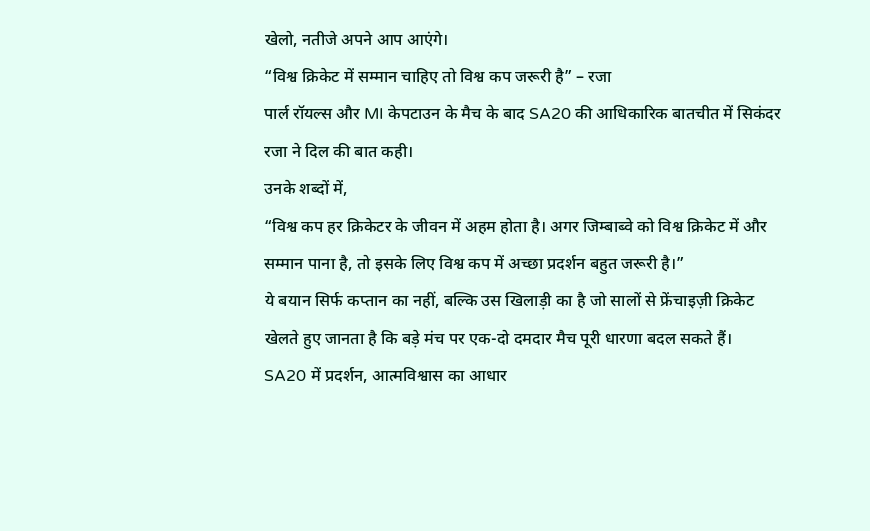खेलो, नतीजे अपने आप आएंगे।
“विश्व क्रिकेट में सम्मान चाहिए तो विश्व कप जरूरी है” – रजा
पार्ल रॉयल्स और MI केपटाउन के मैच के बाद SA20 की आधिकारिक बातचीत में सिकंदर रजा ने दिल की बात कही।
उनके शब्दों में,
“विश्व कप हर क्रिकेटर के जीवन में अहम होता है। अगर जिम्बाब्वे को विश्व क्रिकेट में और सम्मान पाना है, तो इसके लिए विश्व कप में अच्छा प्रदर्शन बहुत जरूरी है।”
ये बयान सिर्फ कप्तान का नहीं, बल्कि उस खिलाड़ी का है जो सालों से फ्रेंचाइज़ी क्रिकेट खेलते हुए जानता है कि बड़े मंच पर एक-दो दमदार मैच पूरी धारणा बदल सकते हैं।
SA20 में प्रदर्शन, आत्मविश्वास का आधार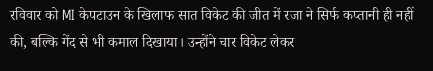रविवार को MI केपटाउन के खिलाफ सात विकेट की जीत में रजा ने सिर्फ कप्तानी ही नहीं की, बल्कि गेंद से भी कमाल दिखाया। उन्होंने चार विकेट लेकर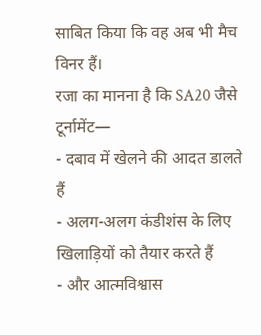साबित किया कि वह अब भी मैच विनर हैं।
रजा का मानना है कि SA20 जैसे टूर्नामेंट—
- दबाव में खेलने की आदत डालते हैं
- अलग-अलग कंडीशंस के लिए खिलाड़ियों को तैयार करते हैं
- और आत्मविश्वास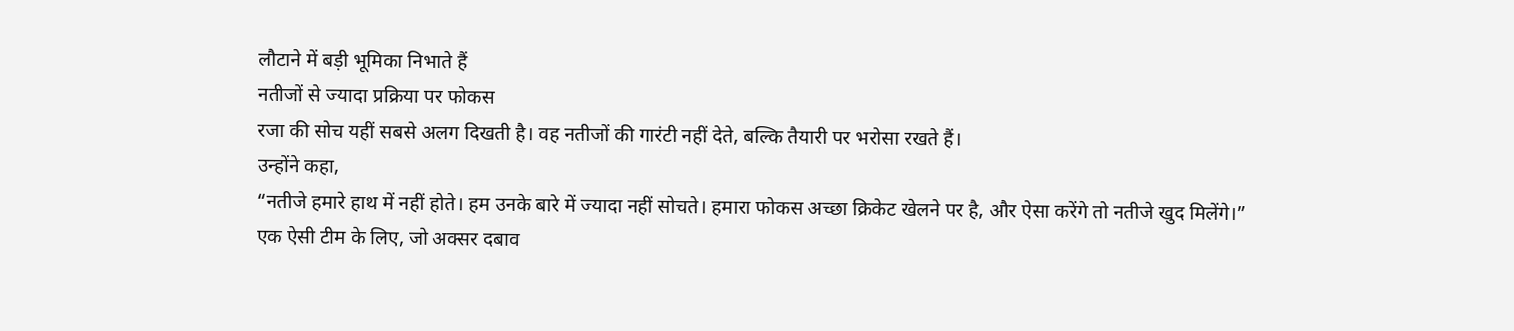लौटाने में बड़ी भूमिका निभाते हैं
नतीजों से ज्यादा प्रक्रिया पर फोकस
रजा की सोच यहीं सबसे अलग दिखती है। वह नतीजों की गारंटी नहीं देते, बल्कि तैयारी पर भरोसा रखते हैं।
उन्होंने कहा,
“नतीजे हमारे हाथ में नहीं होते। हम उनके बारे में ज्यादा नहीं सोचते। हमारा फोकस अच्छा क्रिकेट खेलने पर है, और ऐसा करेंगे तो नतीजे खुद मिलेंगे।”
एक ऐसी टीम के लिए, जो अक्सर दबाव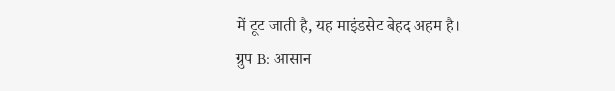में टूट जाती है, यह माइंडसेट बेहद अहम है।
ग्रुप B: आसान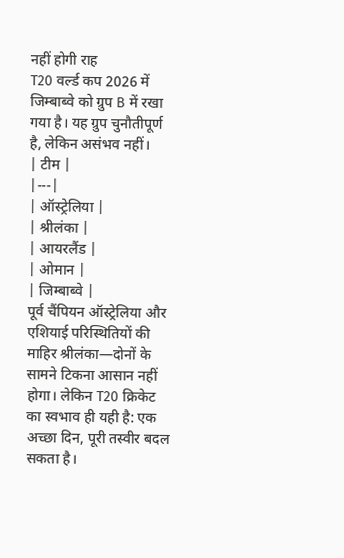नहीं होगी राह
T20 वर्ल्ड कप 2026 में जिम्बाब्वे को ग्रुप B में रखा गया है। यह ग्रुप चुनौतीपूर्ण है, लेकिन असंभव नहीं।
| टीम |
|---|
| ऑस्ट्रेलिया |
| श्रीलंका |
| आयरलैंड |
| ओमान |
| जिम्बाब्वे |
पूर्व चैंपियन ऑस्ट्रेलिया और एशियाई परिस्थितियों की माहिर श्रीलंका—दोनों के सामने टिकना आसान नहीं होगा। लेकिन T20 क्रिकेट का स्वभाव ही यही है: एक अच्छा दिन, पूरी तस्वीर बदल सकता है।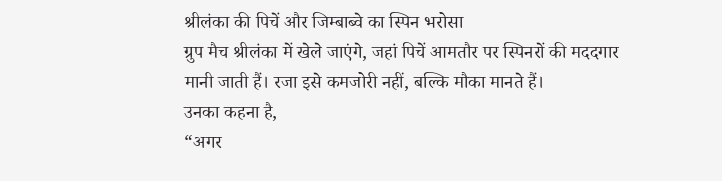श्रीलंका की पिचें और जिम्बाब्वे का स्पिन भरोसा
ग्रुप मैच श्रीलंका में खेले जाएंगे, जहां पिचें आमतौर पर स्पिनरों की मददगार मानी जाती हैं। रजा इसे कमजोरी नहीं, बल्कि मौका मानते हैं।
उनका कहना है,
“अगर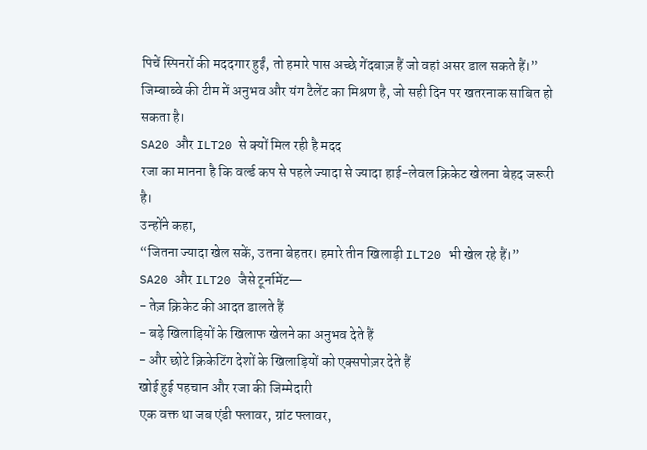पिचें स्पिनरों की मददगार हुईं, तो हमारे पास अच्छे गेंदबाज़ हैं जो वहां असर डाल सकते हैं।”
जिम्बाब्वे की टीम में अनुभव और यंग टैलेंट का मिश्रण है, जो सही दिन पर खतरनाक साबित हो सकता है।
SA20 और ILT20 से क्यों मिल रही है मदद
रजा का मानना है कि वर्ल्ड कप से पहले ज्यादा से ज्यादा हाई-लेवल क्रिकेट खेलना बेहद जरूरी है।
उन्होंने कहा,
“जितना ज्यादा खेल सकें, उतना बेहतर। हमारे तीन खिलाड़ी ILT20 भी खेल रहे हैं।”
SA20 और ILT20 जैसे टूर्नामेंट—
- तेज़ क्रिकेट की आदत डालते हैं
- बड़े खिलाड़ियों के खिलाफ खेलने का अनुभव देते हैं
- और छोटे क्रिकेटिंग देशों के खिलाड़ियों को एक्सपोज़र देते हैं
खोई हुई पहचान और रजा की जिम्मेदारी
एक वक्त था जब एंडी फ्लावर, ग्रांट फ्लावर,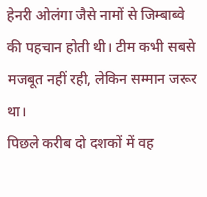हेनरी ओलंगा जैसे नामों से जिम्बाब्वे की पहचान होती थी। टीम कभी सबसे मजबूत नहीं रही, लेकिन सम्मान जरूर था।
पिछले करीब दो दशकों में वह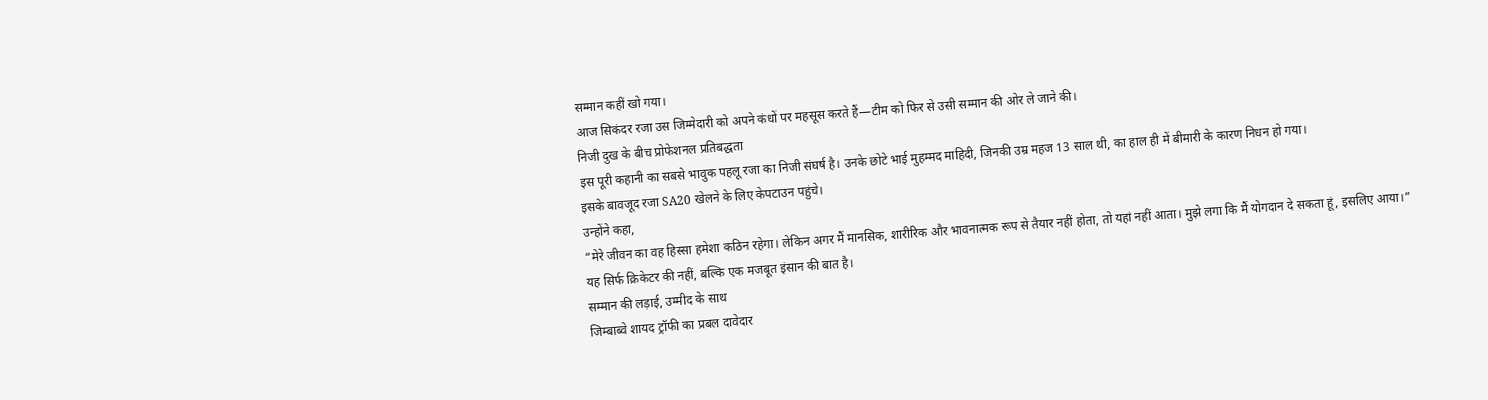सम्मान कहीं खो गया।
आज सिकंदर रजा उस जिम्मेदारी को अपने कंधों पर महसूस करते हैं—टीम को फिर से उसी सम्मान की ओर ले जाने की।
निजी दुख के बीच प्रोफेशनल प्रतिबद्धता
इस पूरी कहानी का सबसे भावुक पहलू रजा का निजी संघर्ष है। उनके छोटे भाई मुहम्मद माहिदी, जिनकी उम्र महज 13 साल थी, का हाल ही में बीमारी के कारण निधन हो गया।
इसके बावजूद रजा SA20 खेलने के लिए केपटाउन पहुंचे।
उन्होंने कहा,
“मेरे जीवन का वह हिस्सा हमेशा कठिन रहेगा। लेकिन अगर मैं मानसिक, शारीरिक और भावनात्मक रूप से तैयार नहीं होता, तो यहां नहीं आता। मुझे लगा कि मैं योगदान दे सकता हूं, इसलिए आया।”
यह सिर्फ क्रिकेटर की नहीं, बल्कि एक मजबूत इंसान की बात है।
सम्मान की लड़ाई, उम्मीद के साथ
जिम्बाब्वे शायद ट्रॉफी का प्रबल दावेदार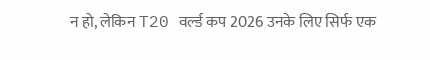न हो, लेकिन T20 वर्ल्ड कप 2026 उनके लिए सिर्फ एक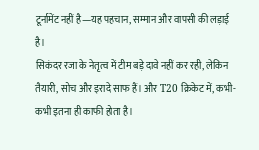टूर्नामेंट नहीं है—यह पहचान, सम्मान और वापसी की लड़ाई है।
सिकंदर रजा के नेतृत्व में टीम बड़े दावे नहीं कर रही, लेकिन तैयारी, सोच और इरादे साफ हैं। और T20 क्रिकेट में, कभी-कभी इतना ही काफी होता है।